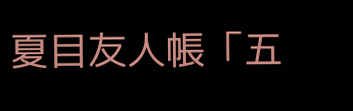夏目友人帳「五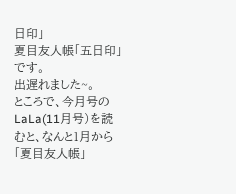日印」
夏目友人帳「五日印」です。
出遅れました~。
ところで、今月号のLaLa(11月号)を読むと、なんと1月から「夏目友人帳」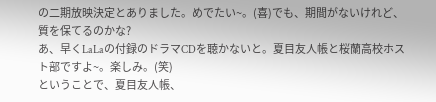の二期放映決定とありました。めでたい~。(喜)でも、期間がないけれど、質を保てるのかな?
あ、早くLaLaの付録のドラマCDを聴かないと。夏目友人帳と桜蘭高校ホスト部ですよ~。楽しみ。(笑)
ということで、夏目友人帳、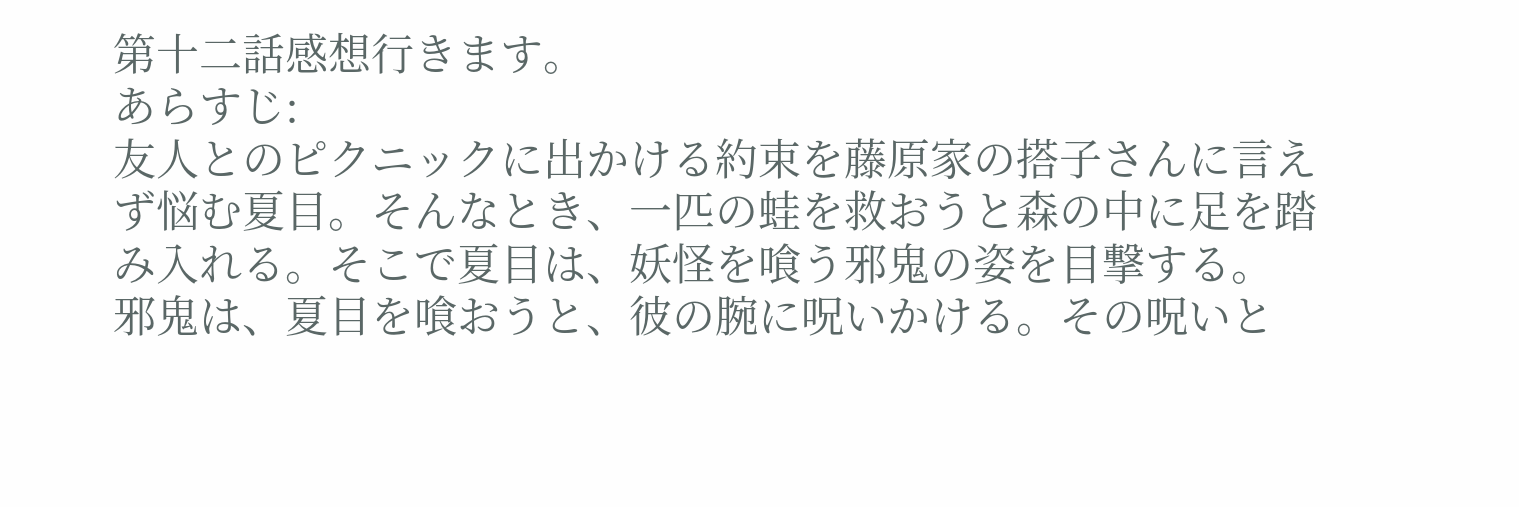第十二話感想行きます。
あらすじ:
友人とのピクニックに出かける約束を藤原家の搭子さんに言えず悩む夏目。そんなとき、一匹の蛙を救おうと森の中に足を踏み入れる。そこで夏目は、妖怪を喰う邪鬼の姿を目撃する。
邪鬼は、夏目を喰おうと、彼の腕に呪いかける。その呪いと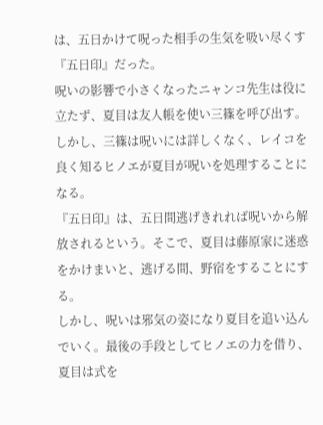は、五日かけて呪った相手の生気を吸い尽くす『五日印』だった。
呪いの影響で小さくなったニャンコ先生は役に立たず、夏目は友人帳を使い三篠を呼び出す。しかし、三篠は呪いには詳しくなく、レイコを良く知るヒノエが夏目が呪いを処理することになる。
『五日印』は、五日間逃げきれれば呪いから解放されるという。そこで、夏目は藤原家に迷惑をかけまいと、逃げる間、野宿をすることにする。
しかし、呪いは邪気の姿になり夏目を追い込んでいく。最後の手段としてヒノエの力を借り、夏目は式を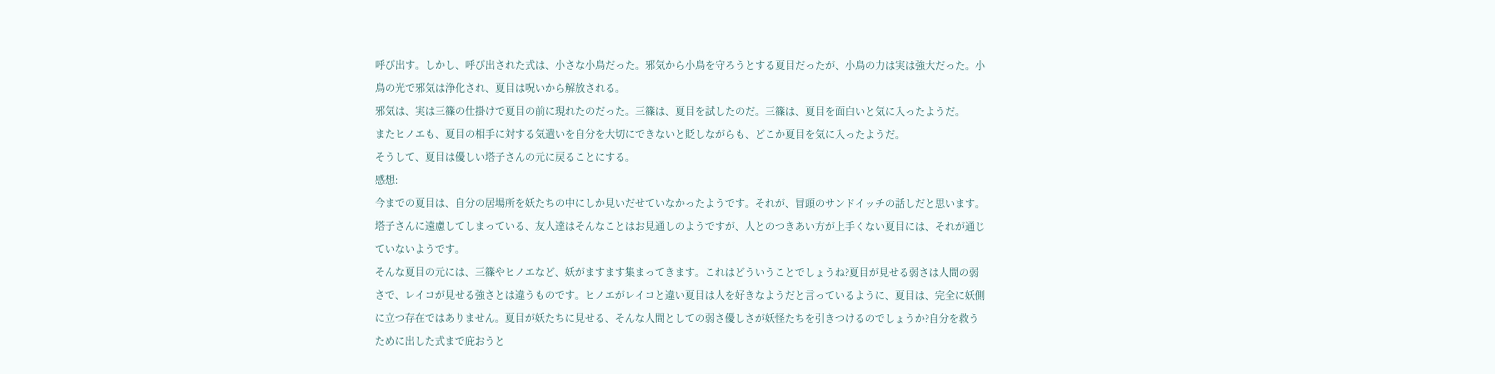呼び出す。しかし、呼び出された式は、小さな小鳥だった。邪気から小鳥を守ろうとする夏目だったが、小鳥の力は実は強大だった。小鳥の光で邪気は浄化され、夏目は呪いから解放される。
邪気は、実は三篠の仕掛けで夏目の前に現れたのだった。三篠は、夏目を試したのだ。三篠は、夏目を面白いと気に入ったようだ。
またヒノエも、夏目の相手に対する気遣いを自分を大切にできないと貶しながらも、どこか夏目を気に入ったようだ。
そうして、夏目は優しい塔子さんの元に戻ることにする。
感想:
今までの夏目は、自分の居場所を妖たちの中にしか見いだせていなかったようです。それが、冒頭のサンドイッチの話しだと思います。塔子さんに遠慮してしまっている、友人達はそんなことはお見通しのようですが、人とのつきあい方が上手くない夏目には、それが通じていないようです。
そんな夏目の元には、三篠やヒノエなど、妖がますます集まってきます。これはどういうことでしょうね?夏目が見せる弱さは人間の弱さで、レイコが見せる強さとは違うものです。ヒノエがレイコと違い夏目は人を好きなようだと言っているように、夏目は、完全に妖側に立つ存在ではありません。夏目が妖たちに見せる、そんな人間としての弱さ優しさが妖怪たちを引きつけるのでしょうか?自分を救うために出した式まで庇おうと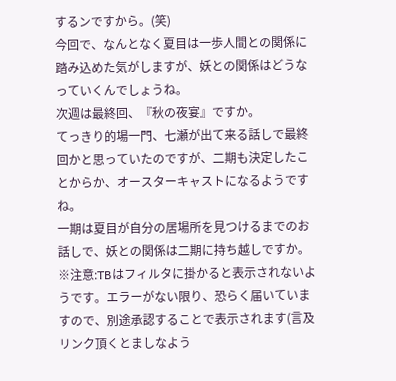するンですから。(笑)
今回で、なんとなく夏目は一歩人間との関係に踏み込めた気がしますが、妖との関係はどうなっていくんでしょうね。
次週は最終回、『秋の夜宴』ですか。
てっきり的場一門、七瀬が出て来る話しで最終回かと思っていたのですが、二期も決定したことからか、オースターキャストになるようですね。
一期は夏目が自分の居場所を見つけるまでのお話しで、妖との関係は二期に持ち越しですか。
※注意:TBはフィルタに掛かると表示されないようです。エラーがない限り、恐らく届いていますので、別途承認することで表示されます(言及リンク頂くとましなよう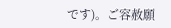です)。ご容赦願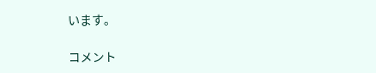います。

コメント